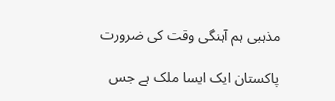مذہبی ہم آہنگی وقت کی ضرورت

پاکستان ایک ایسا ملک ہے جس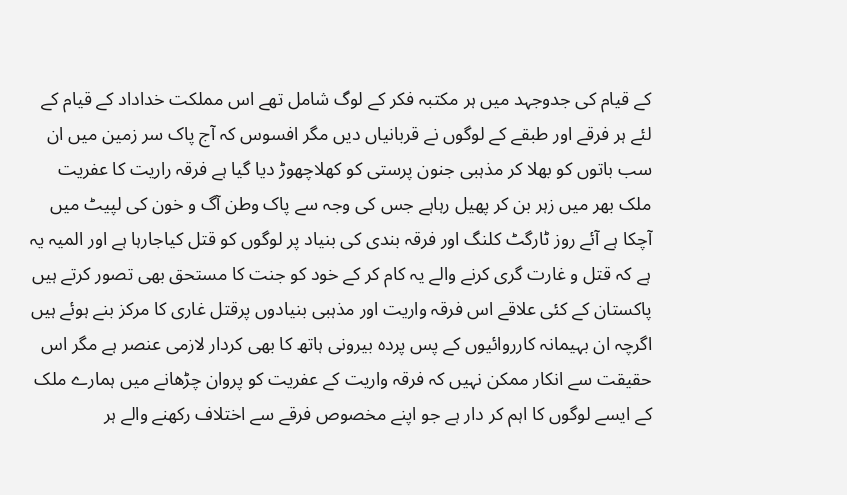کے قیام کی جدوجہد میں ہر مکتبہ فکر کے لوگ شامل تھے اس مملکت خداداد کے قیام کے لئے ہر فرقے اور طبقے کے لوگوں نے قربانیاں دیں مگر افسوس کہ آج پاک سر زمین میں ان سب باتوں کو بھلا کر مذہبی جنون پرستی کو کھلاچھوڑ دیا گیا ہے فرقہ راریت کا عفریت ملک بھر میں زہر بن کر پھیل رہاہے جس کی وجہ سے پاک وطن آگ و خون کی لپیٹ میں آچکا ہے آئے روز ٹارگٹ کلنگ اور فرقہ بندی کی بنیاد پر لوگوں کو قتل کیاجارہا ہے اور المیہ یہ ہے کہ قتل و غارت گری کرنے والے یہ کام کر کے خود کو جنت کا مستحق بھی تصور کرتے ہیں پاکستان کے کئی علاقے اس فرقہ واریت اور مذہبی بنیادوں پرقتل غاری کا مرکز بنے ہوئے ہیں اگرچہ ان بہیمانہ کارروائیوں کے پس پردہ بیرونی ہاتھ کا بھی کردار لازمی عنصر ہے مگر اس حقیقت سے انکار ممکن نہیں کہ فرقہ واریت کے عفریت کو پروان چڑھانے میں ہمارے ملک کے ایسے لوگوں کا اہم کر دار ہے جو اپنے مخصوص فرقے سے اختلاف رکھنے والے ہر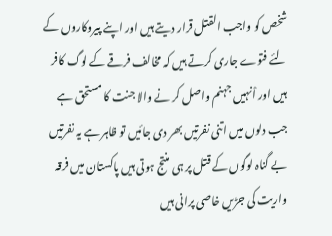شخص کو واجب القتل قرار دیتے ہیں اور اپنے پیروکاروں کے لئے فتوے جاری کرتے ہیں کہ مخالف فرقے کے لوگ کافر ہیں اور اْنہیں جہنم واصل کر نے والا جنت کا مستحق ہے جب دلوں میں اتنی نفرتیں بھر دی جائیں تو ظاہر ہے یہ نفرتیں بے گناہ لوگوں کے قتل پر ہی منتج ہوتی ہیں پاکستان میں فرقہ واریت کی جڑیں خاصی پرانی ہیں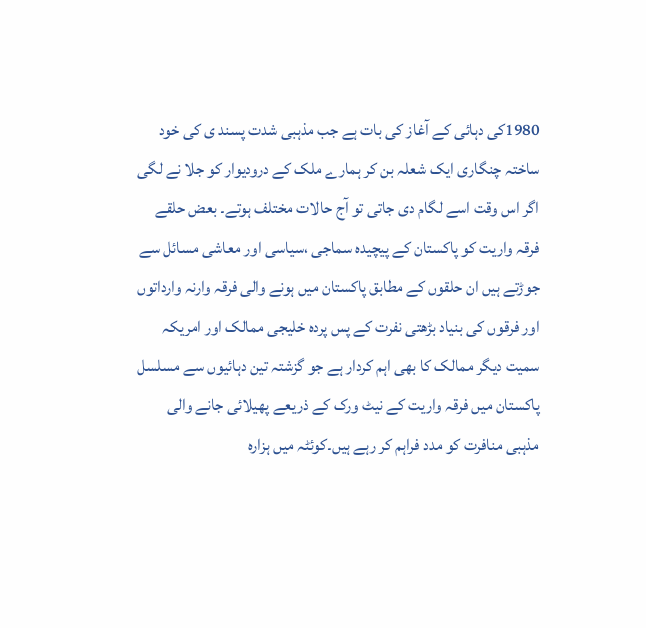1980کی دہائی کے آغاز کی بات ہے جب مذہبی شدت پسند ی کی خود ساختہ چنگاری ایک شعلہ بن کر ہمارے ملک کے درودیوار کو جلا نے لگی اگر اس وقت اسے لگام دی جاتی تو آج حالات مختلف ہوتے۔ بعض حلقے فرقہ واریت کو پاکستان کے پیچیدہ سماجی ،سیاسی اور معاشی مسائل سے جوڑتے ہیں ان حلقوں کے مطابق پاکستان میں ہونے والی فرقہ وارنہ وارداتوں اور فرقوں کی بنیاد بڑھتی نفرت کے پس پردہ خلیجی ممالک اور امریکہ سمیت دیگر ممالک کا بھی اہم کردار ہے جو گزشتہ تین دہائیوں سے مسلسل پاکستان میں فرقہ واریت کے نیٹ ورک کے ذریعے پھیلائی جانے والی مذہبی منافرت کو مدد فراہم کر رہے ہیں۔کوئٹہ میں ہزارہ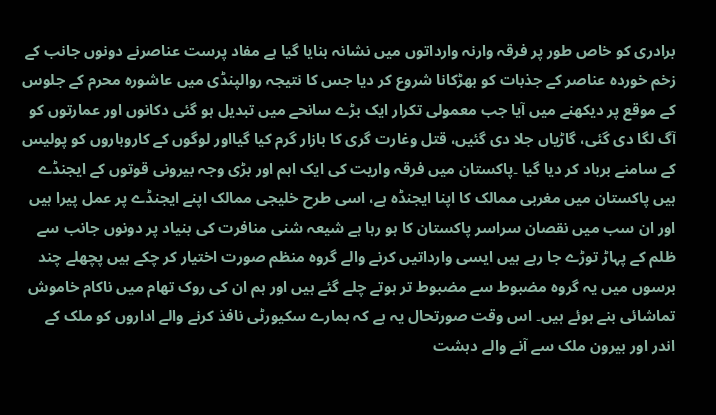برادری کو خاص طور پر فرقہ وارنہ وارداتوں میں نشانہ بنایا گیا ہے مفاد پرست عناصرنے دونوں جانب کے زخم خوردہ عناصر کے جذبات کو بھڑکانا شروع کر دیا جس کا نتیجہ روالپنڈی میں عاشورہ محرم کے جلوس کے موقع پر دیکھنے میں آیا جب معمولی تکرار ایک بڑے سانحے میں تبدیل ہو گئی دکانوں اور عمارتوں کو آگ لگا دی گئی، گاڑیاں جلا دی گئیں، قتل وغارت گری کا بازار گرم کیا گیااور لوگوں کے کاروباروں کو پولیس کے سامنے برباد کر دیا گیا ۔پاکستان میں فرقہ واریت کی ایک اہم اور بڑی وجہ بیرونی قوتوں کے ایجنڈے ہیں پاکستان میں مغربی ممالک کا اپنا ایجنڈہ ہے، اسی طرح خلیجی ممالک اپنے ایجنڈے پر عمل پیرا ہیں اور ان سب میں نقصان سراسر پاکستان کا ہو رہا ہے شیعہ شنی منافرت کی بنیاد پر دونوں جانب سے ظلم کے پہاڑ توڑے جا رہے ہیں ایسی وارداتیں کرنے والے گروہ منظم صورت اختیار کر چکے ہیں پچھلے چند برسوں میں یہ گروہ مضبوط سے مضبوط تر ہوتے چلے گئے ہیں اور ہم ان کی روک تھام میں ناکام خاموش تماشائی بنے ہوئے ہیں۔ اس وقت صورتحال یہ ہے کہ ہمارے سکیورٹی نافذ کرنے والے اداروں کو ملک کے اندر اور بیرون ملک سے آنے والے دہشت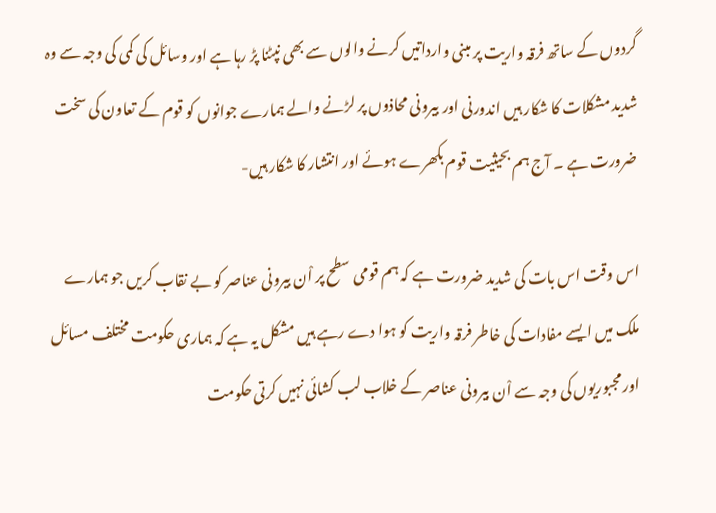گردوں کے ساتھ فرقہ واریت پر مبنی وارداتیں کرنے والوں سے بھی نپٹنا پڑ رہا ہے اور وسائل کی کمی کی وجہ سے وہ شدید مشکلات کا شکار ہیں اندورنی اور بیرونی محاذوں پر لڑنے والے ہمارے جوانوں کو قوم کے تعاون کی سخت ضرورت ہے ۔ آج ہم بحیثیت قوم بکھرے ہوئے اور انتشار کا شکار ہیں-

اس وقت اس بات کی شدید ضرورت ہے کہ ہم قومی سطح پر اْن بیرونی عناصر کو بے نقاب کریں جو ہمارے ملک میں ایسے مفادات کی خاطر فرقہ واریت کو ہوا دے رہے ہیں مشکل یہ ہے کہ ہماری حکومت مختلف مسائل اور مجبوریوں کی وجہ سے اْن بیرونی عناصر کے خلاب لب کشائی نہیں کرتی حکومت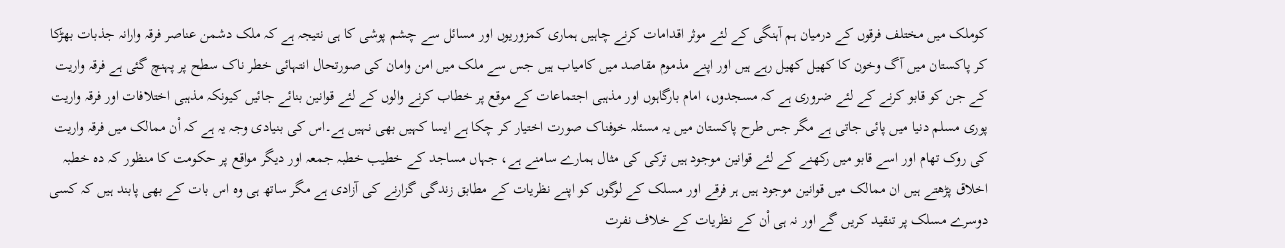کوملک میں مختلف فرقوں کے درمیان ہم آہنگی کے لئے موثر اقدامات کرنے چاہیں ہماری کمزوریوں اور مسائل سے چشم پوشی کا ہی نتیجہ ہے کہ ملک دشمن عناصر فرقہ وارانہ جذبات بھڑکا کر پاکستان میں آگ وخون کا کھیل کھیل رہے ہیں اور اپنے مذموم مقاصد میں کامیاب ہیں جس سے ملک میں امن وامان کی صورتحال انتہائی خطر ناک سطح پر پہنچ گئی ہے فرقہ واریت کے جن کو قابو کرنے کے لئے ضروری ہے کہ مسجدوں، امام بارگاہوں اور مذہبی اجتماعات کے موقع پر خطاب کرنے والوں کے لئے قوانین بنائے جائیں کیونکہ مذہبی اختلافات اور فرقہ واریت پوری مسلم دنیا میں پائی جاتی ہے مگر جس طرح پاکستان میں یہ مسئلہ خوفناک صورت اختیار کر چکا ہے ایسا کہیں بھی نہیں ہے۔اس کی بنیادی وجہ یہ ہے کہ اْن ممالک میں فرقہ واریت کی روک تھام اور اسے قابو میں رکھنے کے لئے قوانین موجود ہیں ترکی کی مثال ہمارے سامنے ہے، جہاں مساجد کے خطیب خطبہ جمعہ اور دیگر مواقع پر حکومت کا منظور کہ دہ خطبہ اخلاق پڑھتے ہیں ان ممالک میں قوانین موجود ہیں ہر فرقے اور مسلک کے لوگوں کو اپنے نظریات کے مطابق زندگی گزارنے کی آزادی ہے مگر ساتھ ہی وہ اس بات کے بھی پابند ہیں کہ کسی دوسرے مسلک پر تنقید کریں گے اور نہ ہی اْن کے نظریات کے خلاف نفرت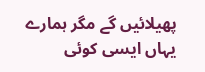پھیلائیں گے مگر ہمارے یہاں ایسی کوئی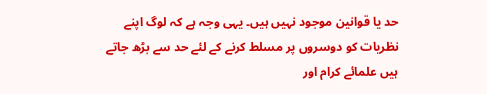حد یا قوانین موجود نہیں ہیں۔ یہی وجہ ہے کہ لوگ اپنے نظریات کو دوسروں پر مسلط کرنے کے لئے حد سے بڑھ جاتے ہیں علمائے کرام اور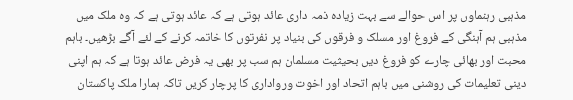مذہبی رہنماوں پر اس حوالے سے بہت زیادہ ذمہ داری عائد ہوتی ہے کہ عائد ہوتی ہے کہ وہ ملک میں مذہبی ہم آہنگی کے فروغ اور مسلک و فرقوں کی بنیاد پر نفرتوں کا خاتمہ کرنے کے لئے آگے بڑھیں۔ باہم محبت اور بھائی چارے کو فروغ دیں بحیثیت مسلمان ہم سب پر بھی یہ فرض عائد ہوتا ہے کہ ہم اپنی دینی تعلیمات کی روشنی میں باہم اتحاد اور اخوت ورواداری کا پرچار کریں تاکہ ہمارا ملک پاکستان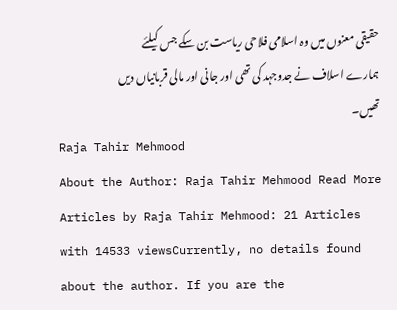حقیقی معنوں میں وہ اسلامی فلاحی ریاست بن سکے جس کیلئے ہمارے اسلاف نے جدوجہد کی تھی اور جانی اور مالی قربانیاں دیں تھیں۔
Raja Tahir Mehmood
About the Author: Raja Tahir Mehmood Read More Articles by Raja Tahir Mehmood: 21 Articles with 14533 viewsCurrently, no details found about the author. If you are the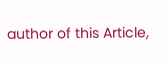author of this Article,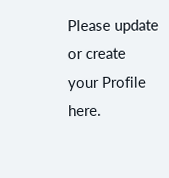Please update or create your Profile here.